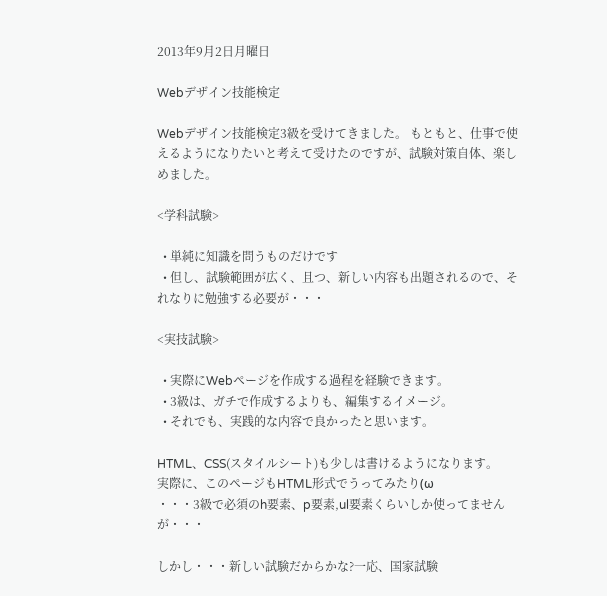2013年9月2日月曜日

Webデザイン技能検定

Webデザイン技能検定3級を受けてきました。 もともと、仕事で使えるようになりたいと考えて受けたのですが、試験対策自体、楽しめました。

<学科試験>

  • 単純に知識を問うものだけです
  • 但し、試験範囲が広く、且つ、新しい内容も出題されるので、それなりに勉強する必要が・・・

<実技試験>

  • 実際にWebページを作成する過程を経験できます。
  • 3級は、ガチで作成するよりも、編集するイメージ。
  • それでも、実践的な内容で良かったと思います。

HTML、CSS(スタイルシート)も少しは書けるようになります。
実際に、このページもHTML形式でうってみたり(ω
・・・3級で必須のh要素、p要素,ul要素くらいしか使ってませんが・・・

しかし・・・新しい試験だからかな?一応、国家試験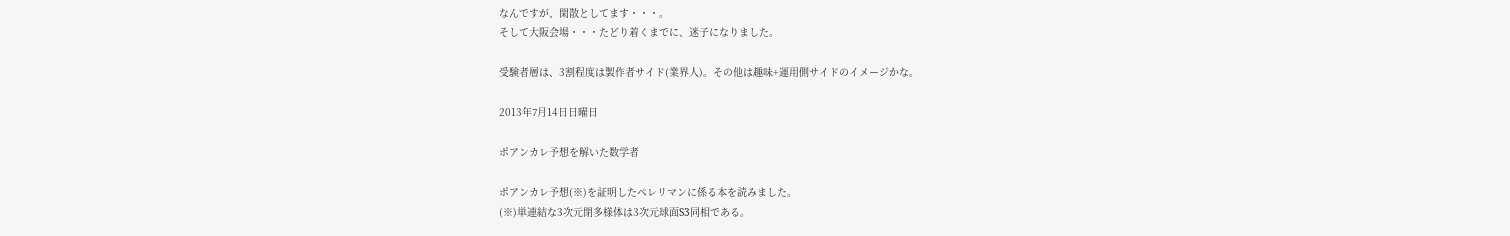なんですが、閑散としてます・・・。
そして大阪会場・・・たどり着くまでに、迷子になりました。

受験者層は、3割程度は製作者サイド(業界人)。その他は趣味+運用側サイドのイメージかな。

2013年7月14日日曜日

ポアンカレ予想を解いた数学者

ポアンカレ予想(※)を証明したペレリマンに係る本を読みました。
(※)単連結な3次元閉多様体は3次元球面S3同相である。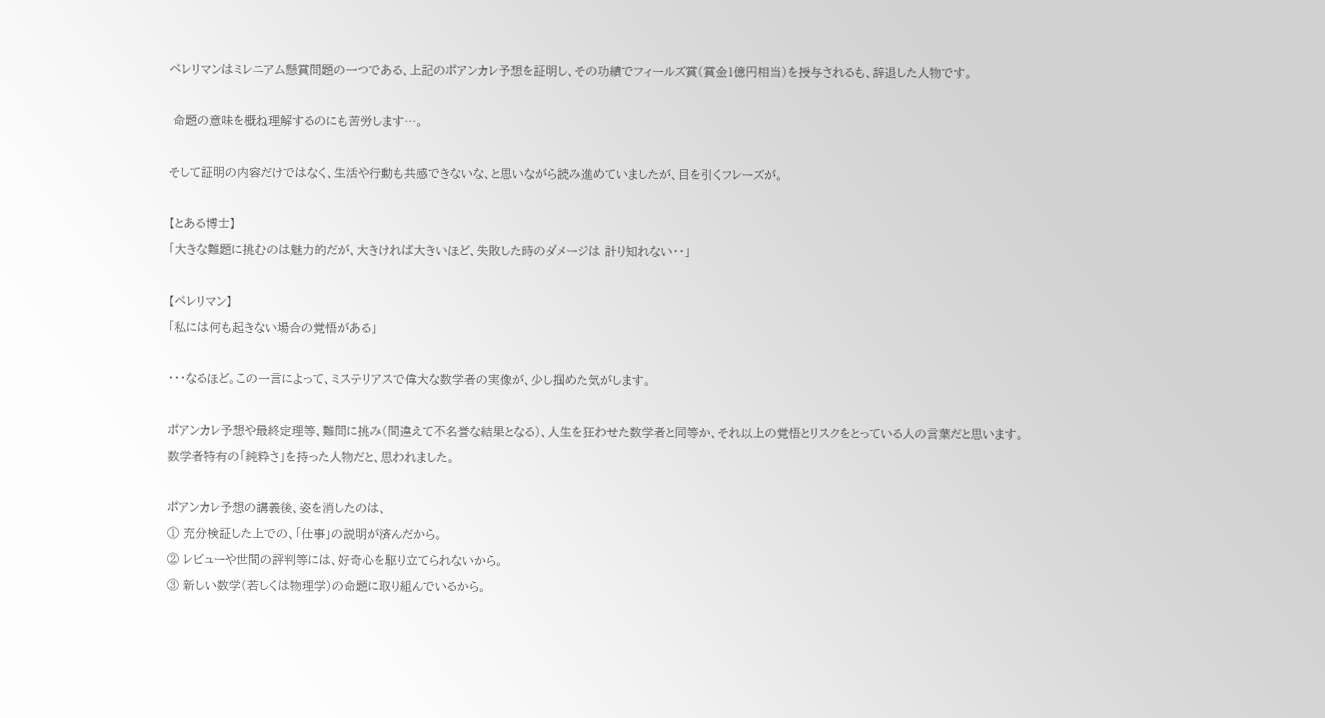ペレリマンはミレニアム懸賞問題の一つである、上記のポアンカレ予想を証明し、その功績でフィールズ賞(賞金1億円相当)を授与されるも、辞退した人物です。

 命題の意味を概ね理解するのにも苦労します…。

そして証明の内容だけではなく、生活や行動も共感できないな、と思いながら読み進めていましたが、目を引くフレーズが。

【とある博士】
「大きな難題に挑むのは魅力的だが、大きければ大きいほど、失敗した時のダメージは 計り知れない・・」

【ペレリマン】
「私には何も起きない場合の覚悟がある」

・・・なるほど。この一言によって、ミステリアスで偉大な数学者の実像が、少し掴めた気がします。

ポアンカレ予想や最終定理等、難問に挑み(間違えて不名誉な結果となる)、人生を狂わせた数学者と同等か、それ以上の覚悟とリスクをとっている人の言葉だと思います。
数学者特有の「純粋さ」を持った人物だと、思われました。

ポアンカレ予想の講義後、姿を消したのは、
① 充分検証した上での、「仕事」の説明が済んだから。
② レビューや世間の評判等には、好奇心を駆り立てられないから。
③ 新しい数学(若しくは物理学)の命題に取り組んでいるから。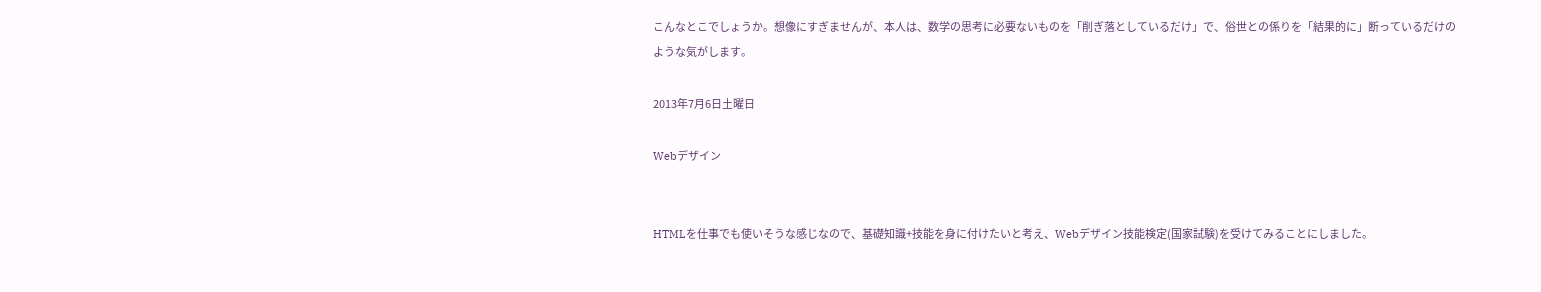こんなとこでしょうか。想像にすぎませんが、本人は、数学の思考に必要ないものを「削ぎ落としているだけ」で、俗世との係りを「結果的に」断っているだけのような気がします。

2013年7月6日土曜日

Webデザイン


HTMLを仕事でも使いそうな感じなので、基礎知識+技能を身に付けたいと考え、Webデザイン技能検定(国家試験)を受けてみることにしました。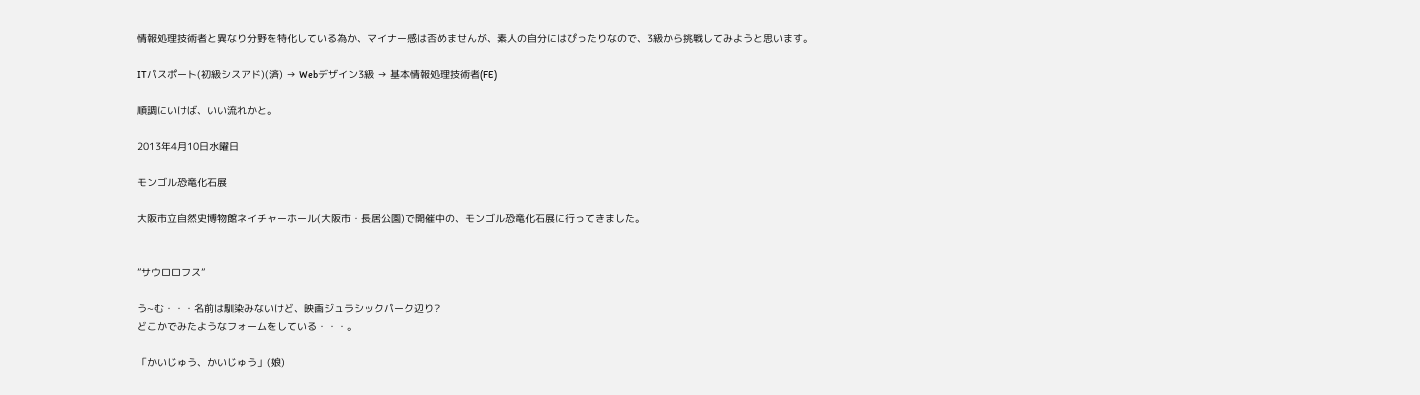情報処理技術者と異なり分野を特化している為か、マイナー感は否めませんが、素人の自分にはぴったりなので、3級から挑戦してみようと思います。

ITパスポート(初級シスアド)(済) → Webデザイン3級 → 基本情報処理技術者(FE)

順調にいけば、いい流れかと。

2013年4月10日水曜日

モンゴル恐竜化石展

大阪市立自然史博物館ネイチャーホール(大阪市・長居公園)で開催中の、モンゴル恐竜化石展に行ってきました。


”サウロロフス”

う~む・・・名前は馴染みないけど、映画ジュラシックパーク辺り?
どこかでみたようなフォームをしている・・・。

「かいじゅう、かいじゅう」(娘)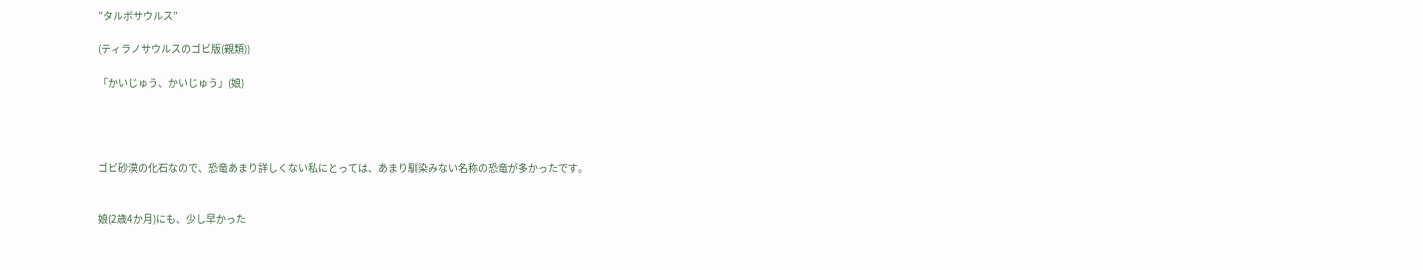”タルボサウルス”

(ティラノサウルスのゴビ版(親類))

「かいじゅう、かいじゅう」(娘)




ゴビ砂漠の化石なので、恐竜あまり詳しくない私にとっては、あまり馴染みない名称の恐竜が多かったです。


娘(2歳4か月)にも、少し早かった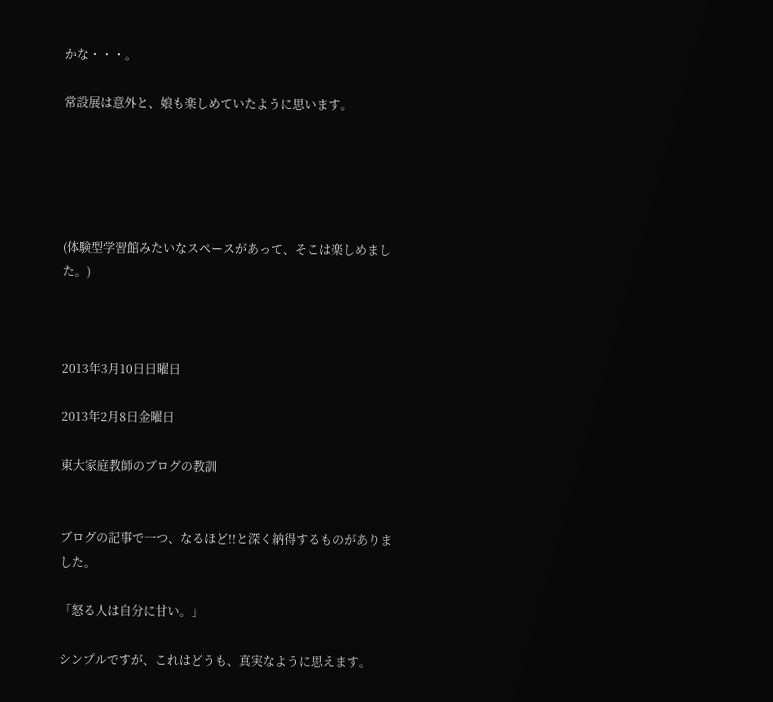かな・・・。

常設展は意外と、娘も楽しめていたように思います。





(体験型学習館みたいなスペースがあって、そこは楽しめました。)



2013年3月10日日曜日

2013年2月8日金曜日

東大家庭教師のブログの教訓


ブログの記事で一つ、なるほど!!と深く納得するものがありました。

「怒る人は自分に甘い。」

シンプルですが、これはどうも、真実なように思えます。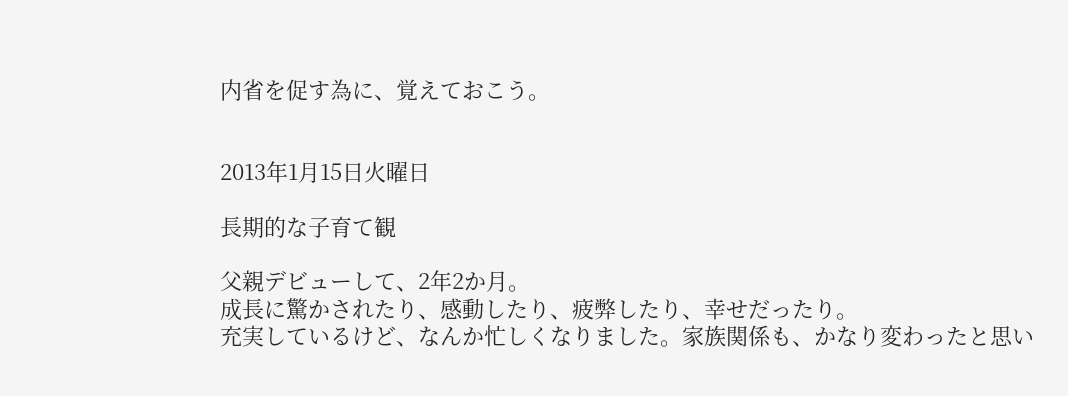内省を促す為に、覚えておこう。


2013年1月15日火曜日

長期的な子育て観

父親デビューして、2年2か月。
成長に驚かされたり、感動したり、疲弊したり、幸せだったり。
充実しているけど、なんか忙しくなりました。家族関係も、かなり変わったと思い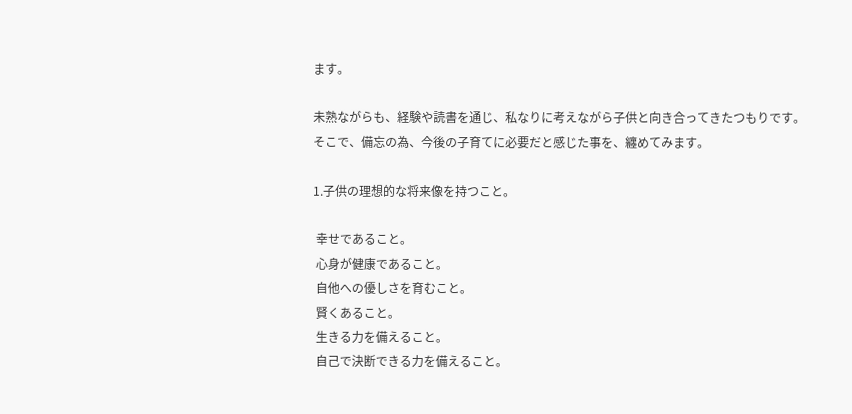ます。

未熟ながらも、経験や読書を通じ、私なりに考えながら子供と向き合ってきたつもりです。
そこで、備忘の為、今後の子育てに必要だと感じた事を、纏めてみます。

1.子供の理想的な将来像を持つこと。

 幸せであること。
 心身が健康であること。
 自他への優しさを育むこと。
 賢くあること。
 生きる力を備えること。
 自己で決断できる力を備えること。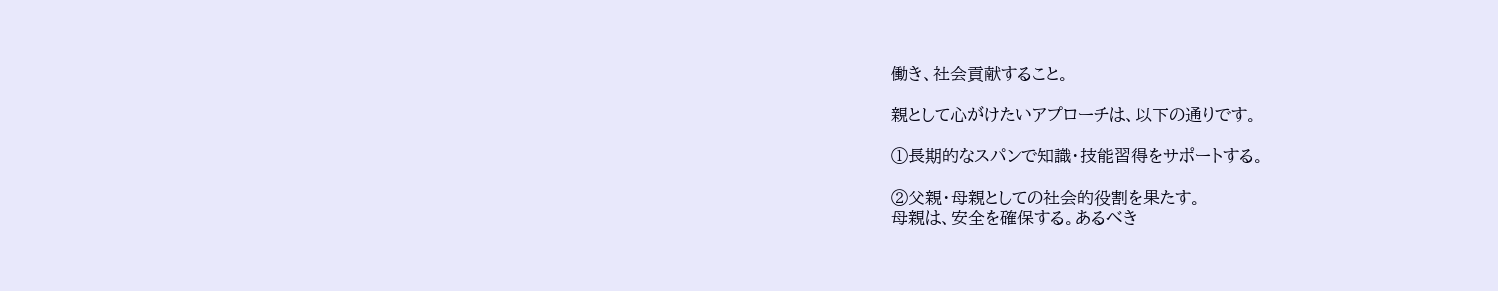働き、社会貢献すること。

親として心がけたいアプローチは、以下の通りです。

①長期的なスパンで知識・技能習得をサポートする。

②父親・母親としての社会的役割を果たす。
母親は、安全を確保する。あるべき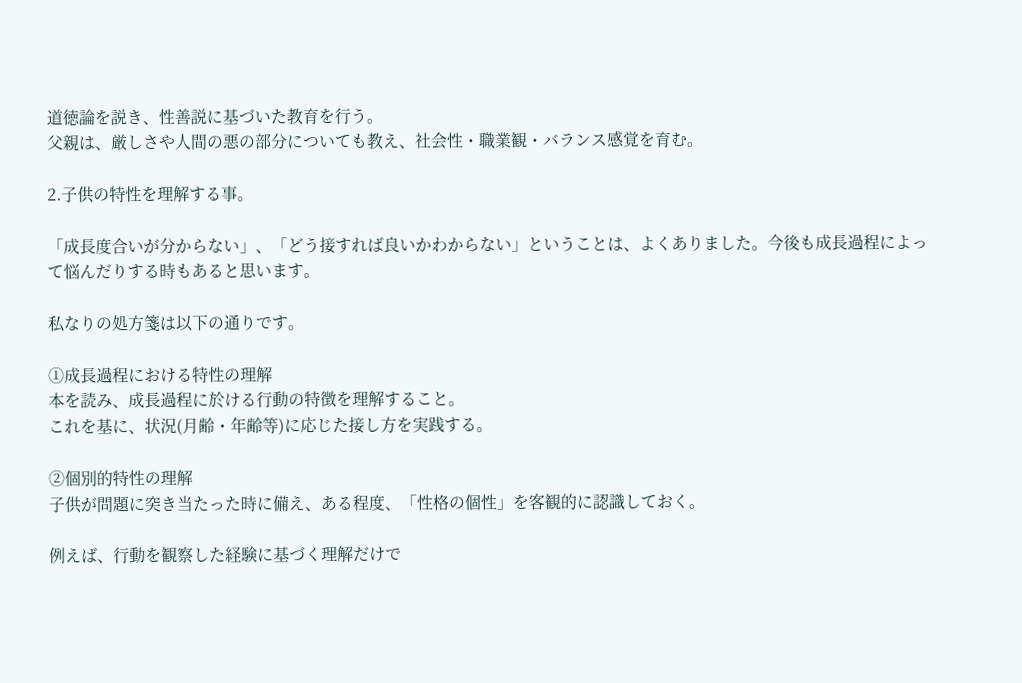道徳論を説き、性善説に基づいた教育を行う。
父親は、厳しさや人間の悪の部分についても教え、社会性・職業観・バランス感覚を育む。

2.子供の特性を理解する事。

「成長度合いが分からない」、「どう接すれば良いかわからない」ということは、よくありました。今後も成長過程によって悩んだりする時もあると思います。

私なりの処方箋は以下の通りです。

①成長過程における特性の理解
本を読み、成長過程に於ける行動の特徴を理解すること。
これを基に、状況(月齢・年齢等)に応じた接し方を実践する。

②個別的特性の理解
子供が問題に突き当たった時に備え、ある程度、「性格の個性」を客観的に認識しておく。

例えば、行動を観察した経験に基づく理解だけで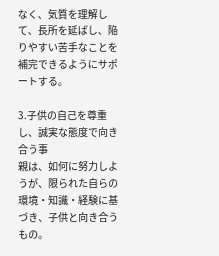なく、気質を理解して、長所を延ばし、陥りやすい苦手なことを補完できるようにサポートする。

3.子供の自己を尊重し、誠実な態度で向き合う事
親は、如何に努力しようが、限られた自らの環境・知識・経験に基づき、子供と向き合うもの。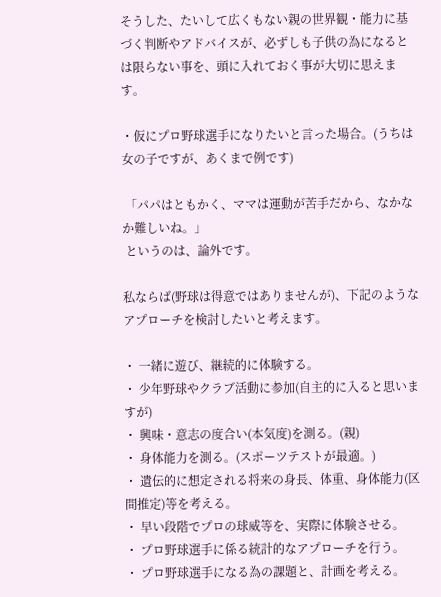そうした、たいして広くもない親の世界観・能力に基づく判断やアドバイスが、必ずしも子供の為になるとは限らない事を、頭に入れておく事が大切に思えます。

・仮にプロ野球選手になりたいと言った場合。(うちは女の子ですが、あくまで例です)

 「パパはともかく、ママは運動が苦手だから、なかなか難しいね。」
 というのは、論外です。

私ならば(野球は得意ではありませんが)、下記のようなアプローチを検討したいと考えます。

・ 一緒に遊び、継続的に体験する。
・ 少年野球やクラブ活動に参加(自主的に入ると思いますが)
・ 興味・意志の度合い(本気度)を測る。(親)
・ 身体能力を測る。(スポーツテストが最適。)
・ 遺伝的に想定される将来の身長、体重、身体能力(区間推定)等を考える。
・ 早い段階でプロの球威等を、実際に体験させる。
・ プロ野球選手に係る統計的なアプローチを行う。
・ プロ野球選手になる為の課題と、計画を考える。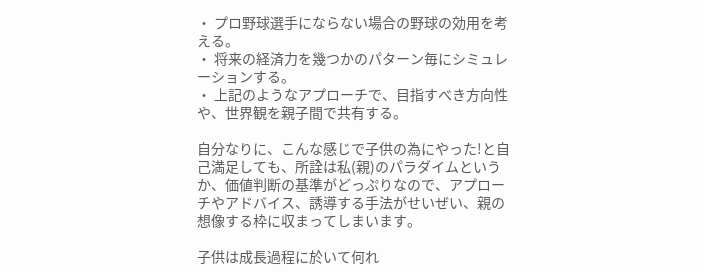・ プロ野球選手にならない場合の野球の効用を考える。
・ 将来の経済力を幾つかのパターン毎にシミュレーションする。
・ 上記のようなアプローチで、目指すべき方向性や、世界観を親子間で共有する。

自分なりに、こんな感じで子供の為にやった!と自己満足しても、所詮は私(親)のパラダイムというか、価値判断の基準がどっぷりなので、アプローチやアドバイス、誘導する手法がせいぜい、親の想像する枠に収まってしまいます。

子供は成長過程に於いて何れ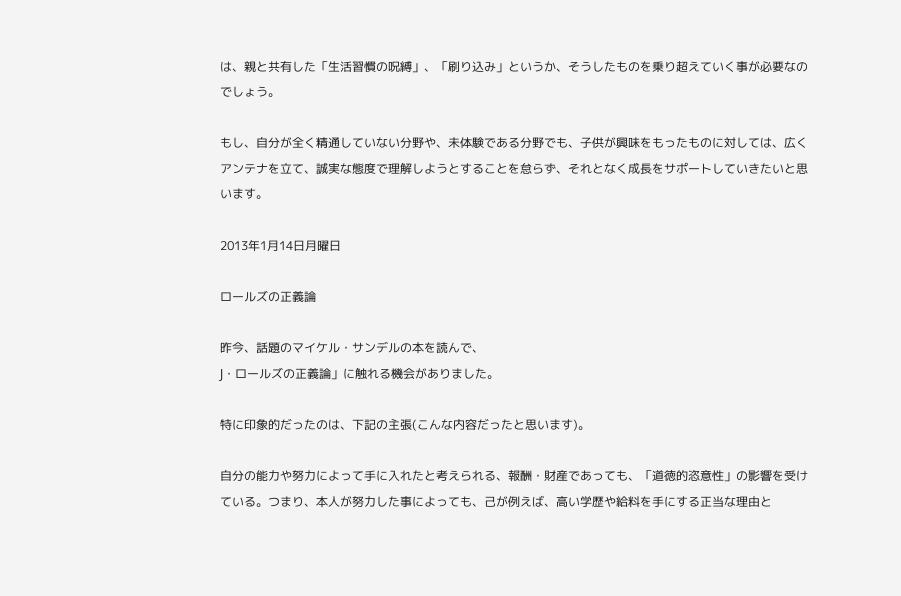は、親と共有した「生活習慣の呪縛」、「刷り込み」というか、そうしたものを乗り超えていく事が必要なのでしょう。

もし、自分が全く精通していない分野や、未体験である分野でも、子供が興味をもったものに対しては、広くアンテナを立て、誠実な態度で理解しようとすることを怠らず、それとなく成長をサポートしていきたいと思います。

2013年1月14日月曜日

ロールズの正義論

昨今、話題のマイケル・サンデルの本を読んで、
J・ロールズの正義論」に触れる機会がありました。

特に印象的だったのは、下記の主張(こんな内容だったと思います)。

自分の能力や努力によって手に入れたと考えられる、報酬・財産であっても、「道徳的恣意性」の影響を受けている。つまり、本人が努力した事によっても、己が例えば、高い学歴や給料を手にする正当な理由と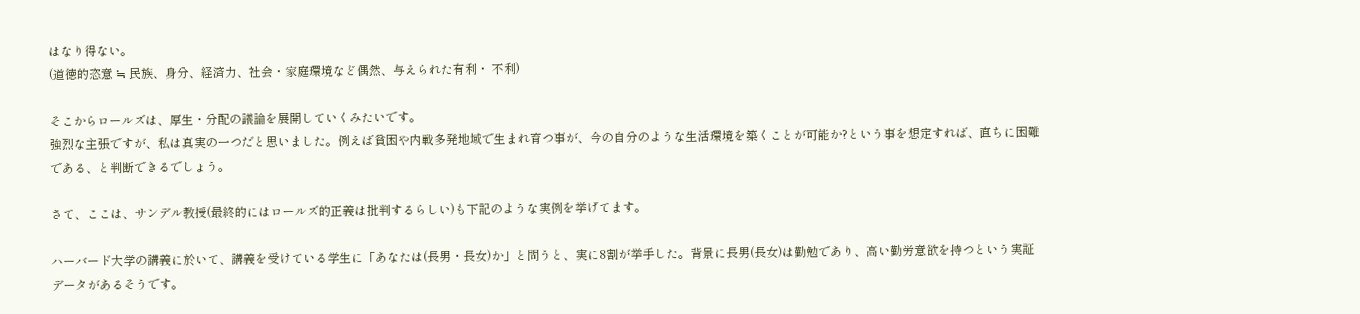はなり得ない。
(道徳的恣意 ≒ 民族、身分、経済力、社会・家庭環境など偶然、与えられた有利・ 不利)

そこからロールズは、厚生・分配の議論を展開していくみたいです。
強烈な主張ですが、私は真実の一つだと思いました。例えば貧困や内戦多発地域で生まれ育つ事が、今の自分のような生活環境を築くことが可能か?という事を想定すれば、直ちに困難である、と判断できるでしょう。

さて、ここは、サンデル教授(最終的にはロールズ的正義は批判するらしい)も下記のような実例を挙げてます。

ハーバード大学の講義に於いて、講義を受けている学生に「あなたは(長男・長女)か」と問うと、実に8割が挙手した。背景に長男(長女)は勤勉であり、高い勤労意欲を持つという実証データがあるそうです。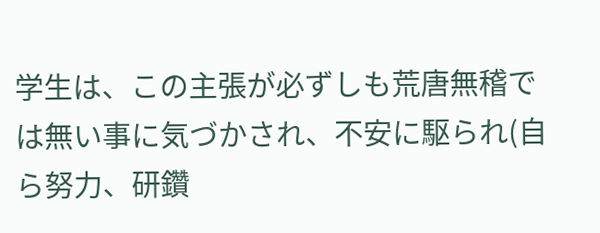学生は、この主張が必ずしも荒唐無稽では無い事に気づかされ、不安に駆られ(自ら努力、研鑽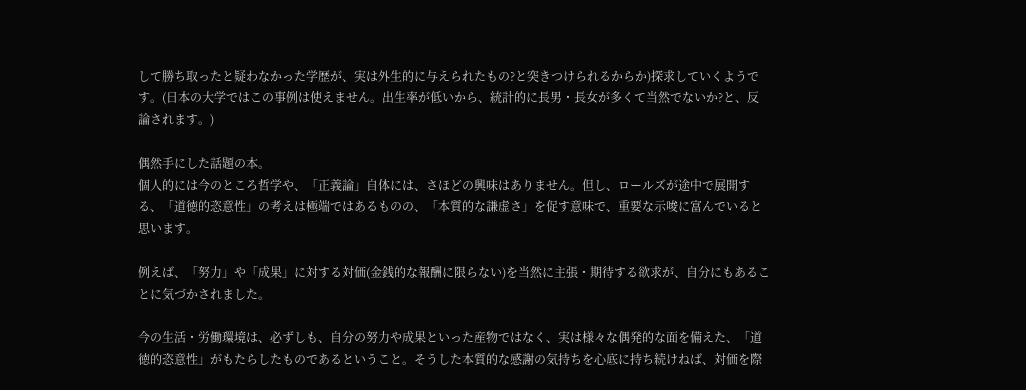して勝ち取ったと疑わなかった学歴が、実は外生的に与えられたもの?と突きつけられるからか)探求していくようです。(日本の大学ではこの事例は使えません。出生率が低いから、統計的に長男・長女が多くて当然でないか?と、反論されます。)

偶然手にした話題の本。
個人的には今のところ哲学や、「正義論」自体には、さほどの興味はありません。但し、ロールズが途中で展開する、「道徳的恣意性」の考えは極端ではあるものの、「本質的な謙虚さ」を促す意味で、重要な示唆に富んでいると思います。

例えば、「努力」や「成果」に対する対価(金銭的な報酬に限らない)を当然に主張・期待する欲求が、自分にもあることに気づかされました。

今の生活・労働環境は、必ずしも、自分の努力や成果といった産物ではなく、実は様々な偶発的な面を備えた、「道徳的恣意性」がもたらしたものであるということ。そうした本質的な感謝の気持ちを心底に持ち続けねば、対価を際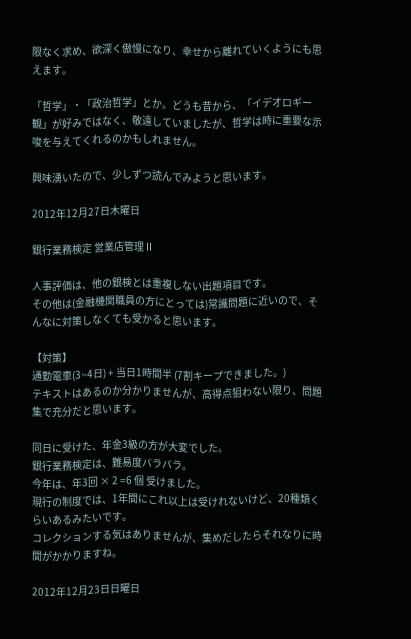限なく求め、欲深く傲慢になり、幸せから離れていくようにも思えます。

「哲学」・「政治哲学」とか。どうも昔から、「イデオロギー観」が好みではなく、敬遠していましたが、哲学は時に重要な示唆を与えてくれるのかもしれません。

興味湧いたので、少しずつ読んでみようと思います。

2012年12月27日木曜日

銀行業務検定 営業店管理Ⅱ

人事評価は、他の銀検とは重複しない出題項目です。
その他は(金融機関職員の方にとっては)常識問題に近いので、そんなに対策しなくても受かると思います。

【対策】
通勤電車(3~4日) + 当日1時間半 (7割キープできました。)
テキストはあるのか分かりませんが、高得点狙わない限り、問題集で充分だと思います。

同日に受けた、年金3級の方が大変でした。
銀行業務検定は、難易度バラバラ。
今年は、年3回 × 2 =6 個 受けました。
現行の制度では、1年間にこれ以上は受けれないけど、20種類くらいあるみたいです。
コレクションする気はありませんが、集めだしたらそれなりに時間がかかりますね。

2012年12月23日日曜日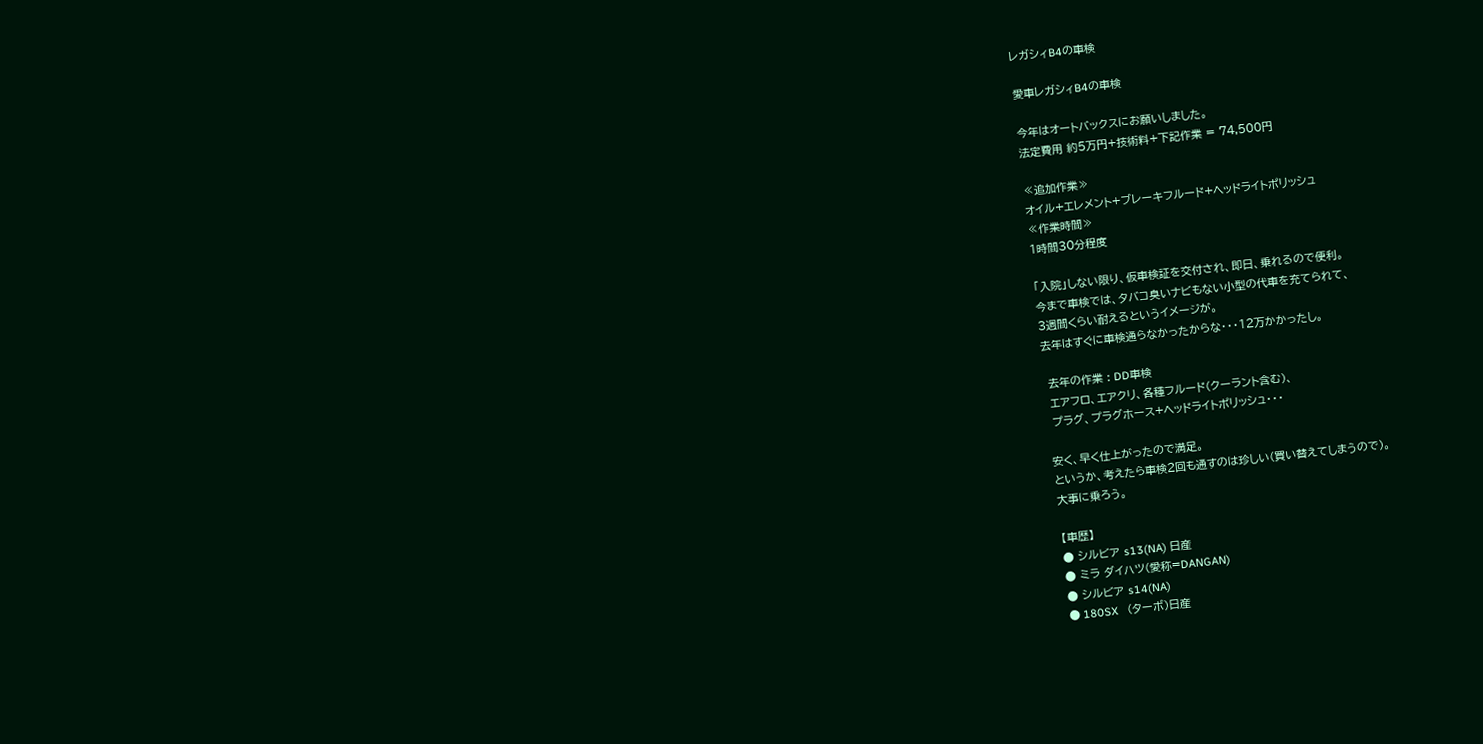レガシィB4の車検

愛車レガシィB4の車検

今年はオートバックスにお願いしました。
法定費用 約5万円+技術料+下記作業 = 74,500円

≪追加作業≫
オイル+エレメント+ブレーキフルード+ヘッドライトポリッシュ
≪作業時間≫
1時間30分程度

「入院」しない限り、仮車検証を交付され、即日、乗れるので便利。
今まで車検では、タバコ臭いナビもない小型の代車を充てられて、
3週間くらい耐えるというイメージが。
去年はすぐに車検通らなかったからな・・・12万かかったし。

 去年の作業 : DD車検
 エアフロ、エアクリ、各種フルード(クーラント含む)、
 プラグ、プラグホース+ヘッドライトポリッシュ・・・

安く、早く仕上がったので満足。
というか、考えたら車検2回も通すのは珍しい(買い替えてしまうので)。
大事に乗ろう。

【車歴】
● シルビア s13(NA) 日産
● ミラ ダイハツ(愛称=DANGAN)
● シルビア s14(NA)
● 180SX   (ターボ)日産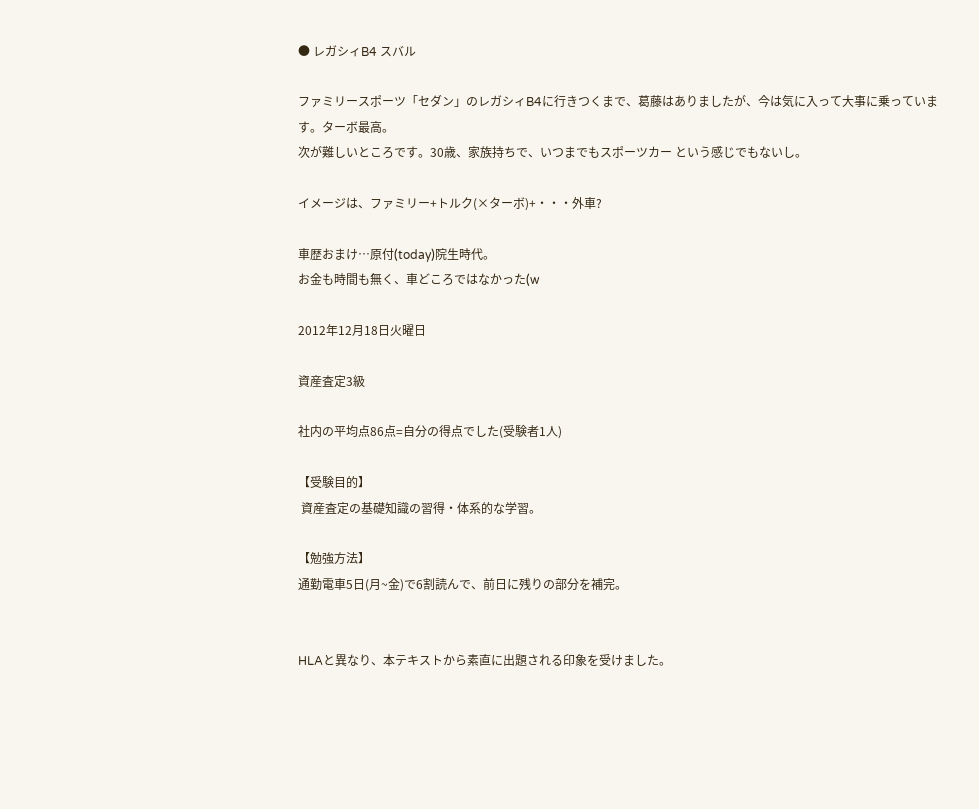● レガシィB4 スバル

ファミリースポーツ「セダン」のレガシィB4に行きつくまで、葛藤はありましたが、今は気に入って大事に乗っています。ターボ最高。
次が難しいところです。30歳、家族持ちで、いつまでもスポーツカー という感じでもないし。

イメージは、ファミリー+トルク(×ターボ)+・・・外車?

車歴おまけ…原付(today)院生時代。
お金も時間も無く、車どころではなかった(w

2012年12月18日火曜日

資産査定3級

社内の平均点86点=自分の得点でした(受験者1人)

【受験目的】
 資産査定の基礎知識の習得・体系的な学習。

【勉強方法】
通勤電車5日(月~金)で6割読んで、前日に残りの部分を補完。


HLAと異なり、本テキストから素直に出題される印象を受けました。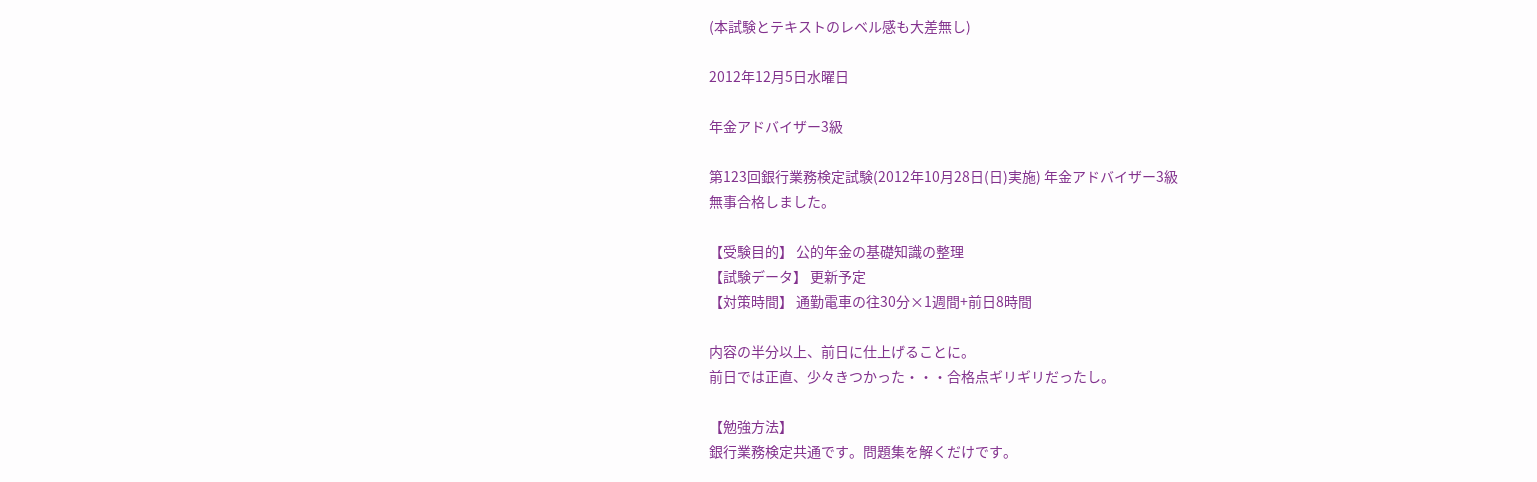(本試験とテキストのレベル感も大差無し)

2012年12月5日水曜日

年金アドバイザー3級

第123回銀行業務検定試験(2012年10月28日(日)実施) 年金アドバイザー3級
無事合格しました。

【受験目的】 公的年金の基礎知識の整理
【試験データ】 更新予定
【対策時間】 通勤電車の往30分×1週間+前日8時間

内容の半分以上、前日に仕上げることに。
前日では正直、少々きつかった・・・合格点ギリギリだったし。

【勉強方法】
銀行業務検定共通です。問題集を解くだけです。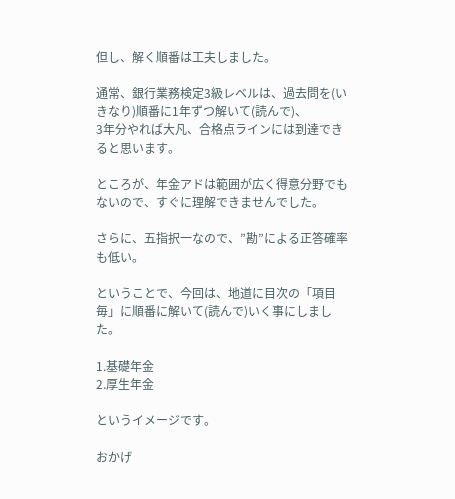但し、解く順番は工夫しました。

通常、銀行業務検定3級レベルは、過去問を(いきなり)順番に1年ずつ解いて(読んで)、
3年分やれば大凡、合格点ラインには到達できると思います。

ところが、年金アドは範囲が広く得意分野でもないので、すぐに理解できませんでした。

さらに、五指択一なので、”勘”による正答確率も低い。

ということで、今回は、地道に目次の「項目毎」に順番に解いて(読んで)いく事にしました。

1.基礎年金
2.厚生年金

というイメージです。

おかげ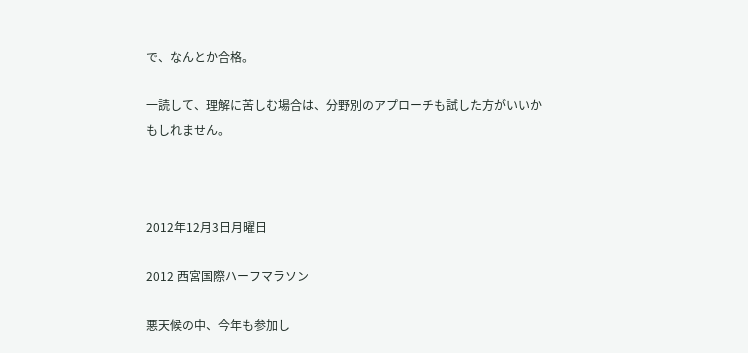で、なんとか合格。

一読して、理解に苦しむ場合は、分野別のアプローチも試した方がいいかもしれません。



2012年12月3日月曜日

2012 西宮国際ハーフマラソン

悪天候の中、今年も参加し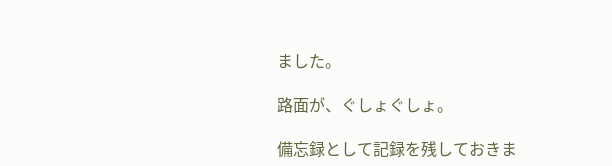ました。

路面が、ぐしょぐしょ。

備忘録として記録を残しておきま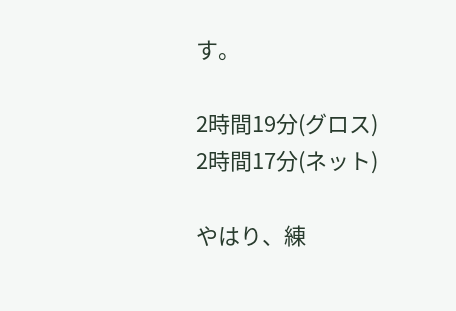す。

2時間19分(グロス)
2時間17分(ネット)

やはり、練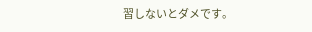習しないとダメです。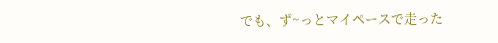でも、ず~っとマイペースで走った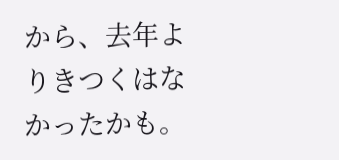から、去年よりきつくはなかったかも。